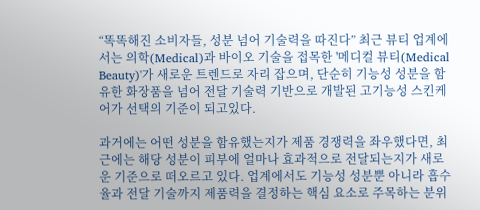“똑똑해진 소비자들, 성분 넘어 기술력을 따진다” 최근 뷰티 업계에서는 의학(Medical)과 바이오 기술을 접목한 '메디컬 뷰티(Medical Beauty)'가 새로운 트렌드로 자리 잡으며, 단순히 기능성 성분을 함유한 화장품을 넘어 전달 기술력 기반으로 개발된 고기능성 스킨케어가 선택의 기준이 되고있다.

과거에는 어떤 성분을 함유했는지가 제품 경쟁력을 좌우했다면, 최근에는 해당 성분이 피부에 얼마나 효과적으로 전달되는지가 새로운 기준으로 떠오르고 있다. 업계에서도 기능성 성분뿐 아니라 흡수율과 전달 기술까지 제품력을 결정하는 핵심 요소로 주목하는 분위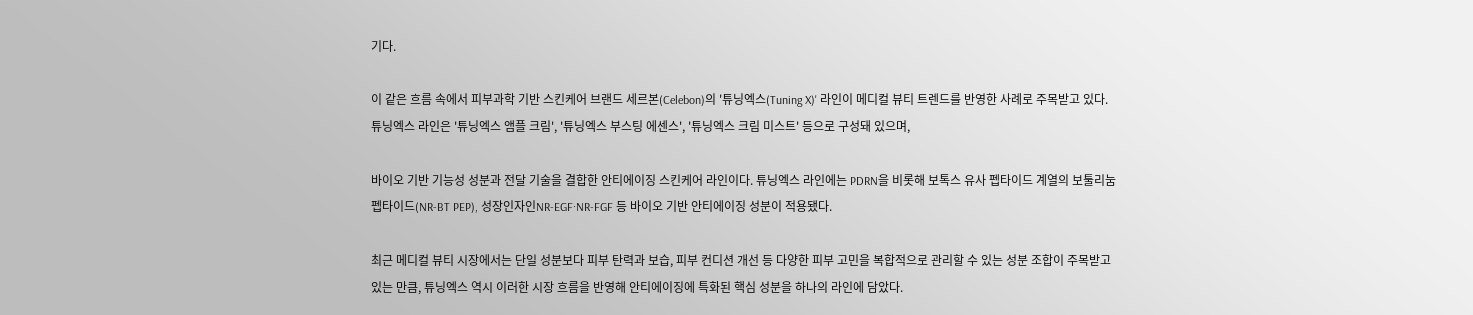기다.

이 같은 흐름 속에서 피부과학 기반 스킨케어 브랜드 세르본(Celebon)의 '튜닝엑스(Tuning X)' 라인이 메디컬 뷰티 트렌드를 반영한 사례로 주목받고 있다. 튜닝엑스 라인은 '튜닝엑스 앰플 크림', '튜닝엑스 부스팅 에센스', '튜닝엑스 크림 미스트' 등으로 구성돼 있으며,

바이오 기반 기능성 성분과 전달 기술을 결합한 안티에이징 스킨케어 라인이다. 튜닝엑스 라인에는 PDRN을 비롯해 보톡스 유사 펩타이드 계열의 보툴리눔 펩타이드(NR-BT PEP), 성장인자인NR-EGF·NR-FGF 등 바이오 기반 안티에이징 성분이 적용됐다.

최근 메디컬 뷰티 시장에서는 단일 성분보다 피부 탄력과 보습, 피부 컨디션 개선 등 다양한 피부 고민을 복합적으로 관리할 수 있는 성분 조합이 주목받고 있는 만큼, 튜닝엑스 역시 이러한 시장 흐름을 반영해 안티에이징에 특화된 핵심 성분을 하나의 라인에 담았다.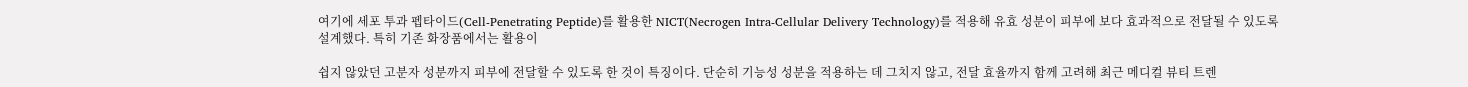여기에 세포 투과 펩타이드(Cell-Penetrating Peptide)를 활용한 NICT(Necrogen Intra-Cellular Delivery Technology)를 적용해 유효 성분이 피부에 보다 효과적으로 전달될 수 있도록 설계했다. 특히 기존 화장품에서는 활용이

쉽지 않았던 고분자 성분까지 피부에 전달할 수 있도록 한 것이 특징이다. 단순히 기능성 성분을 적용하는 데 그치지 않고, 전달 효율까지 함께 고려해 최근 메디컬 뷰티 트렌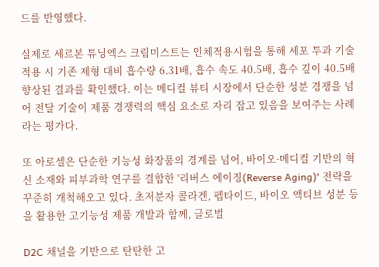드를 반영했다.

실제로 세르본 튜닝엑스 크림미스트는 인체적용시험을 통해 세포 투과 기술 적용 시 기존 제형 대비 흡수량 6.31배, 흡수 속도 40.5배, 흡수 깊이 40.5배 향상된 결과를 확인했다. 이는 메디컬 뷰티 시장에서 단순한 성분 경쟁을 넘어 전달 기술이 제품 경쟁력의 핵심 요소로 자리 잡고 있음을 보여주는 사례라는 평가다.

또 아로셀은 단순한 기능성 화장품의 경계를 넘어, 바이오·메디컬 기반의 혁신 소재와 피부과학 연구를 결합한 '리버스 에이징(Reverse Aging)' 전략을 꾸준히 개척해오고 있다. 초저분자 콜라겐, 펩타이드, 바이오 액티브 성분 등을 활용한 고기능성 제품 개발과 함께, 글로벌

D2C 채널을 기반으로 탄탄한 고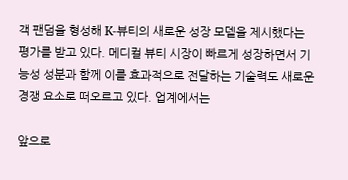객 팬덤을 형성해 K-뷰티의 새로운 성장 모델을 제시했다는 평가를 받고 있다. 메디컬 뷰티 시장이 빠르게 성장하면서 기능성 성분과 함께 이를 효과적으로 전달하는 기술력도 새로운 경쟁 요소로 떠오르고 있다. 업계에서는

앞으로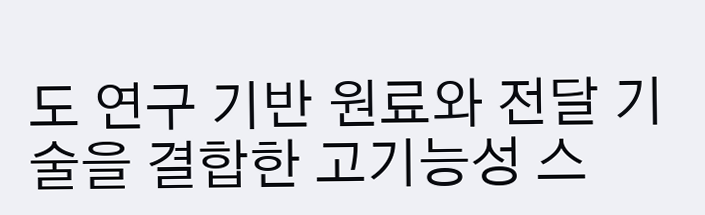도 연구 기반 원료와 전달 기술을 결합한 고기능성 스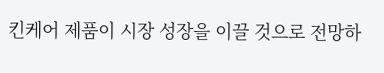킨케어 제품이 시장 성장을 이끌 것으로 전망하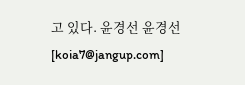고 있다. 윤경선 윤경선 [koia7@jangup.com]